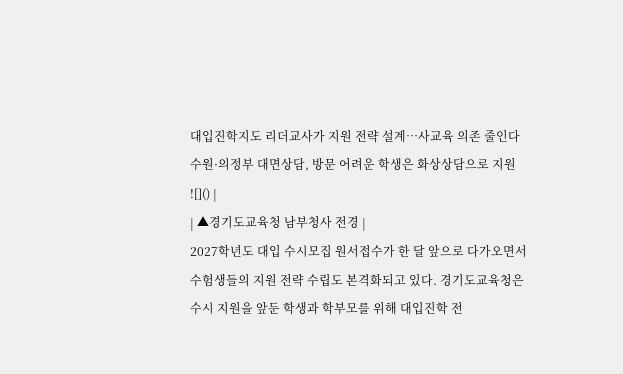대입진학지도 리더교사가 지원 전략 설계…사교육 의존 줄인다
수원·의정부 대면상담, 방문 어려운 학생은 화상상담으로 지원
![]() |
| ▲경기도교육청 남부청사 전경 |
2027학년도 대입 수시모집 원서접수가 한 달 앞으로 다가오면서 수험생들의 지원 전략 수립도 본격화되고 있다. 경기도교육청은 수시 지원을 앞둔 학생과 학부모를 위해 대입진학 전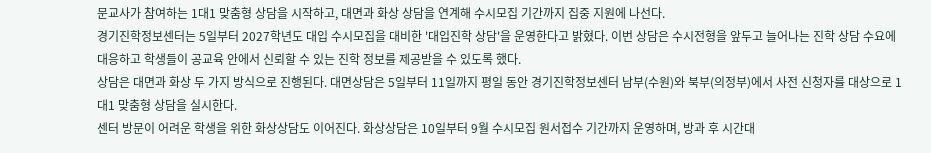문교사가 참여하는 1대1 맞춤형 상담을 시작하고, 대면과 화상 상담을 연계해 수시모집 기간까지 집중 지원에 나선다.
경기진학정보센터는 5일부터 2027학년도 대입 수시모집을 대비한 '대입진학 상담'을 운영한다고 밝혔다. 이번 상담은 수시전형을 앞두고 늘어나는 진학 상담 수요에 대응하고 학생들이 공교육 안에서 신뢰할 수 있는 진학 정보를 제공받을 수 있도록 했다.
상담은 대면과 화상 두 가지 방식으로 진행된다. 대면상담은 5일부터 11일까지 평일 동안 경기진학정보센터 남부(수원)와 북부(의정부)에서 사전 신청자를 대상으로 1대1 맞춤형 상담을 실시한다.
센터 방문이 어려운 학생을 위한 화상상담도 이어진다. 화상상담은 10일부터 9월 수시모집 원서접수 기간까지 운영하며, 방과 후 시간대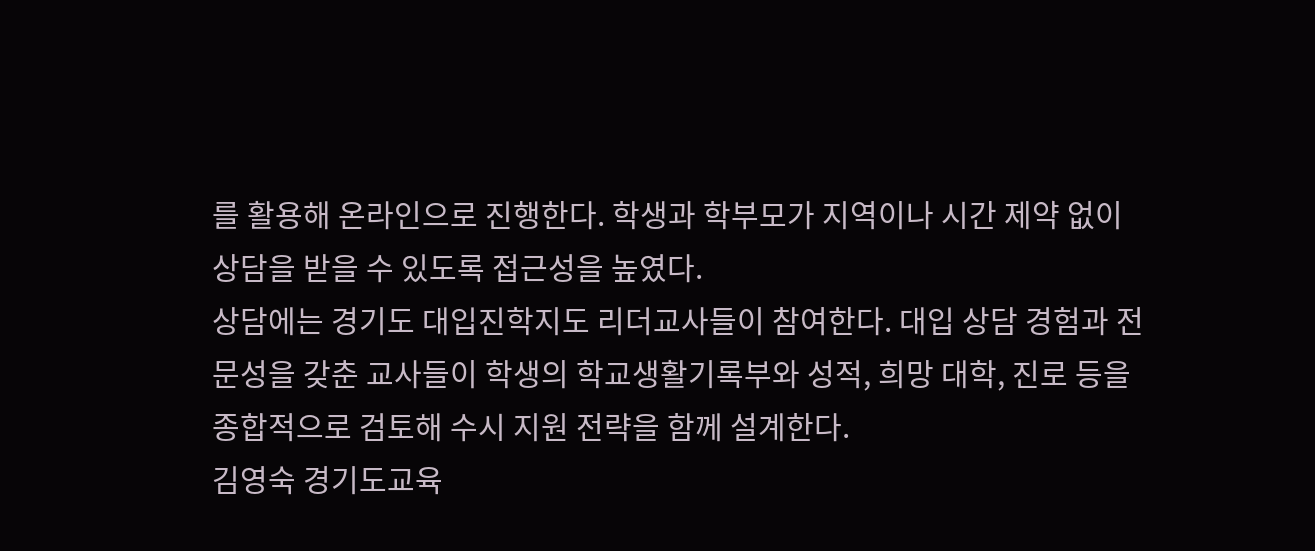를 활용해 온라인으로 진행한다. 학생과 학부모가 지역이나 시간 제약 없이 상담을 받을 수 있도록 접근성을 높였다.
상담에는 경기도 대입진학지도 리더교사들이 참여한다. 대입 상담 경험과 전문성을 갖춘 교사들이 학생의 학교생활기록부와 성적, 희망 대학, 진로 등을 종합적으로 검토해 수시 지원 전략을 함께 설계한다.
김영숙 경기도교육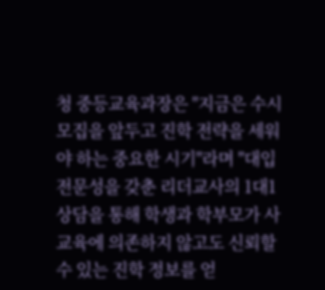청 중등교육과장은 "지금은 수시모집을 앞두고 진학 전략을 세워야 하는 중요한 시기"라며 "대입 전문성을 갖춘 리더교사의 1대1 상담을 통해 학생과 학부모가 사교육에 의존하지 않고도 신뢰할 수 있는 진학 정보를 얻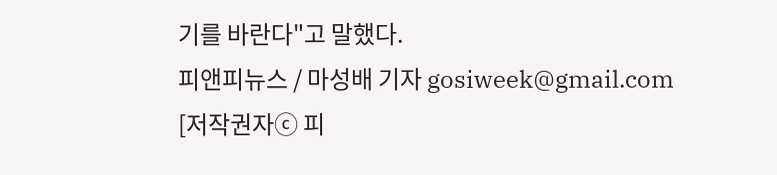기를 바란다"고 말했다.
피앤피뉴스 / 마성배 기자 gosiweek@gmail.com
[저작권자ⓒ 피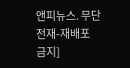앤피뉴스. 무단전재-재배포 금지]